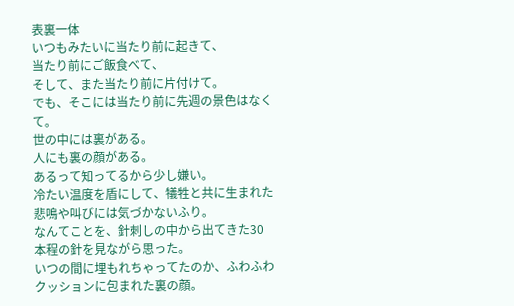表裏一体
いつもみたいに当たり前に起きて、
当たり前にご飯食べて、
そして、また当たり前に片付けて。
でも、そこには当たり前に先週の景色はなくて。
世の中には裏がある。
人にも裏の顔がある。
あるって知ってるから少し嫌い。
冷たい温度を盾にして、犠牲と共に生まれた悲鳴や叫びには気づかないふり。
なんてことを、針刺しの中から出てきた30本程の針を見ながら思った。
いつの間に埋もれちゃってたのか、ふわふわクッションに包まれた裏の顔。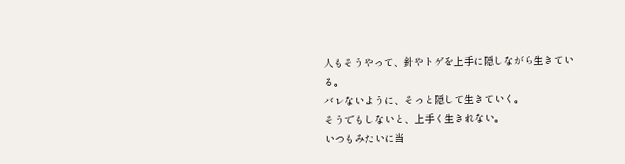人もそうやって、針やトゲを上手に隠しながら生きている。
バレないように、そっと隠して生きていく。
そうでもしないと、上手く生きれない。
いつもみたいに当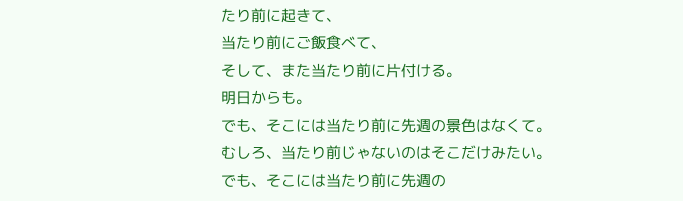たり前に起きて、
当たり前にご飯食べて、
そして、また当たり前に片付ける。
明日からも。
でも、そこには当たり前に先週の景色はなくて。
むしろ、当たり前じゃないのはそこだけみたい。
でも、そこには当たり前に先週の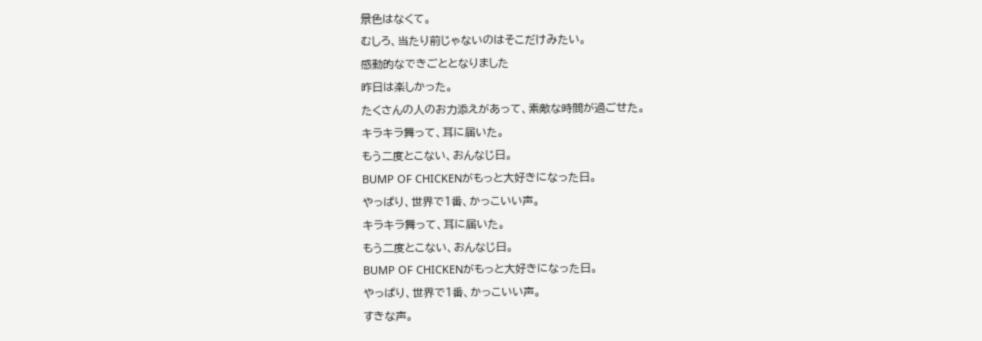景色はなくて。
むしろ、当たり前じゃないのはそこだけみたい。
感動的なできごととなりました
昨日は楽しかった。
たくさんの人のお力添えがあって、素敵な時間が過ごせた。
キラキラ舞って、耳に届いた。
もう二度とこない、おんなじ日。
BUMP OF CHICKENがもっと大好きになった日。
やっぱり、世界で1番、かっこいい声。
キラキラ舞って、耳に届いた。
もう二度とこない、おんなじ日。
BUMP OF CHICKENがもっと大好きになった日。
やっぱり、世界で1番、かっこいい声。
すきな声。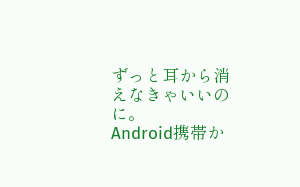ずっと耳から消えなきゃいいのに。
Android携帯か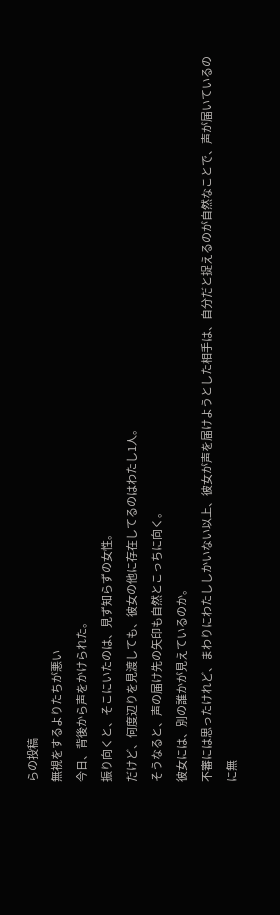らの投稿
無視をするよりたちが悪い
今日、背後から声をかけられた。
振り向くと、そこにいたのは、見ず知らずの女性。
だけど、何度辺りを見渡しても、彼女の他に存在してるのはわたし1人。
そうなると、声の届け先の矢印も自然とこっちに向く。
彼女には、別の誰かが見えているのか。
不審には思ったけれど、まわりにわたししかいない以上、彼女が声を届けようとした相手は、自分だと捉えるのが自然なことで、声が届いているのに無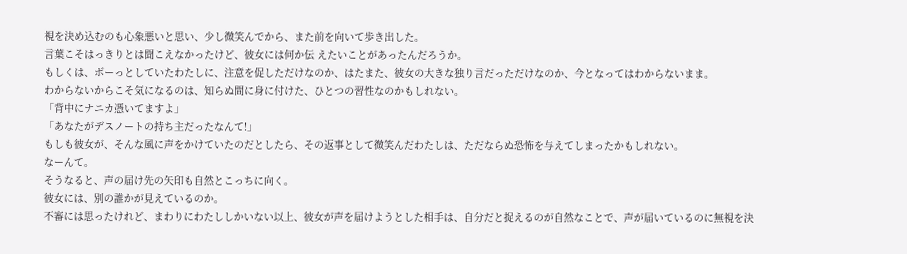視を決め込むのも心象悪いと思い、少し微笑んでから、また前を向いて歩き出した。
言葉こそはっきりとは聞こえなかったけど、彼女には何か伝 えたいことがあったんだろうか。
もしくは、ボーっとしていたわたしに、注意を促しただけなのか、はたまた、彼女の大きな独り言だっただけなのか、今となってはわからないまま。
わからないからこそ気になるのは、知らぬ間に身に付けた、ひとつの習性なのかもしれない。
「背中にナニカ憑いてますよ」
「あなたがデスノートの持ち主だったなんて!」
もしも彼女が、そんな風に声をかけていたのだとしたら、その返事として微笑んだわたしは、ただならぬ恐怖を与えてしまったかもしれない。
なーんて。
そうなると、声の届け先の矢印も自然とこっちに向く。
彼女には、別の誰かが見えているのか。
不審には思ったけれど、まわりにわたししかいない以上、彼女が声を届けようとした相手は、自分だと捉えるのが自然なことで、声が届いているのに無視を決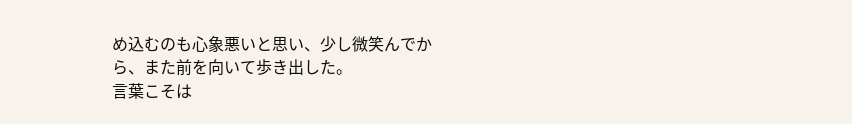め込むのも心象悪いと思い、少し微笑んでから、また前を向いて歩き出した。
言葉こそは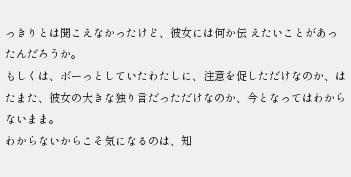っきりとは聞こえなかったけど、彼女には何か伝 えたいことがあったんだろうか。
もしくは、ボーっとしていたわたしに、注意を促しただけなのか、はたまた、彼女の大きな独り言だっただけなのか、今となってはわからないまま。
わからないからこそ気になるのは、知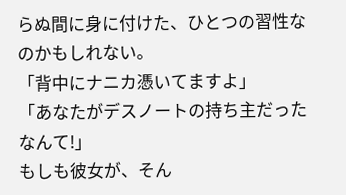らぬ間に身に付けた、ひとつの習性なのかもしれない。
「背中にナニカ憑いてますよ」
「あなたがデスノートの持ち主だったなんて!」
もしも彼女が、そん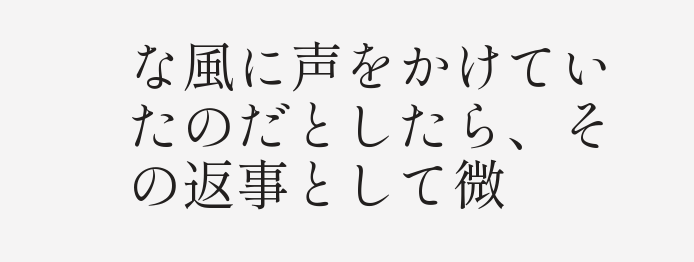な風に声をかけていたのだとしたら、その返事として微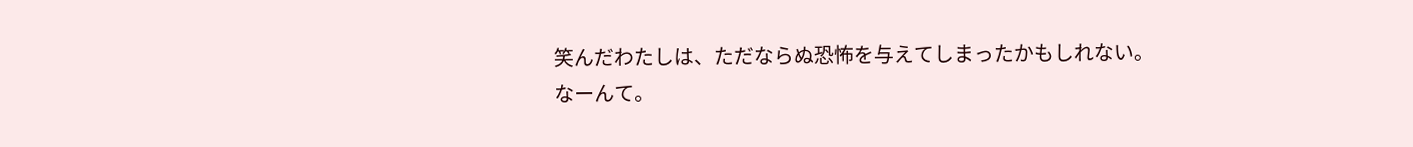笑んだわたしは、ただならぬ恐怖を与えてしまったかもしれない。
なーんて。